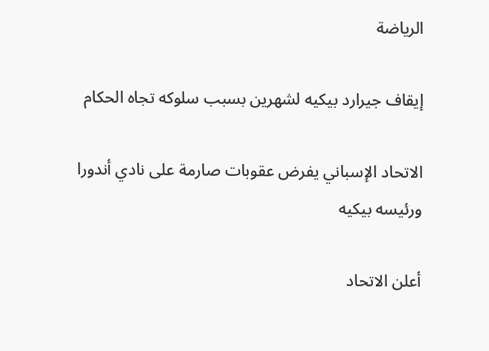الرياضة

إيقاف جيرارد بيكيه لشهرين بسبب سلوكه تجاه الحكام

الاتحاد الإسباني يفرض عقوبات صارمة على نادي أندورا ورئيسه بيكيه

أعلن الاتحاد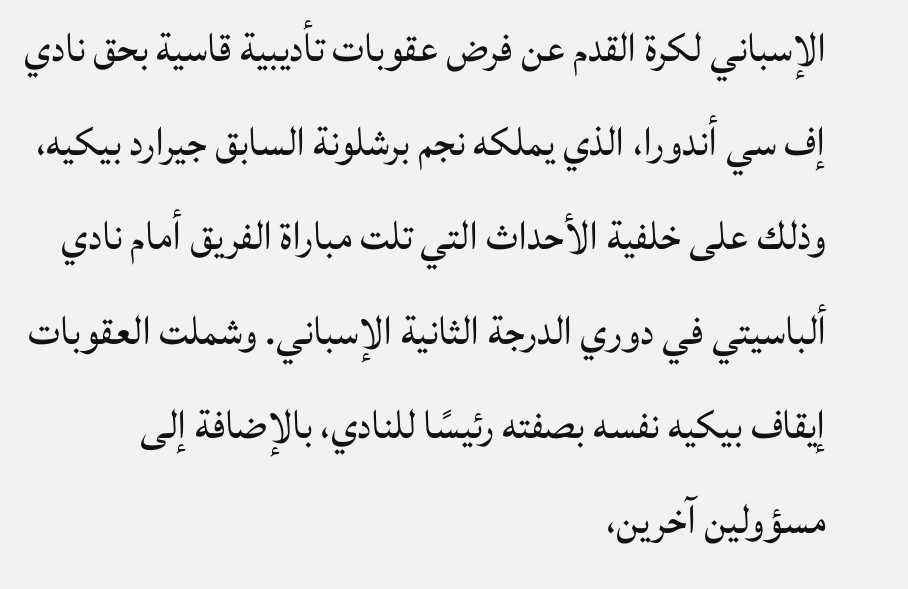الإسباني لكرة القدم عن فرض عقوبات تأديبية قاسية بحق نادي إف سي أندورا، الذي يملكه نجم برشلونة السابق جيرارد بيكيه، وذلك على خلفية الأحداث التي تلت مباراة الفريق أمام نادي ألباسيتي في دوري الدرجة الثانية الإسباني. وشملت العقوبات إيقاف بيكيه نفسه بصفته رئيسًا للنادي، بالإضافة إلى مسؤولين آخرين،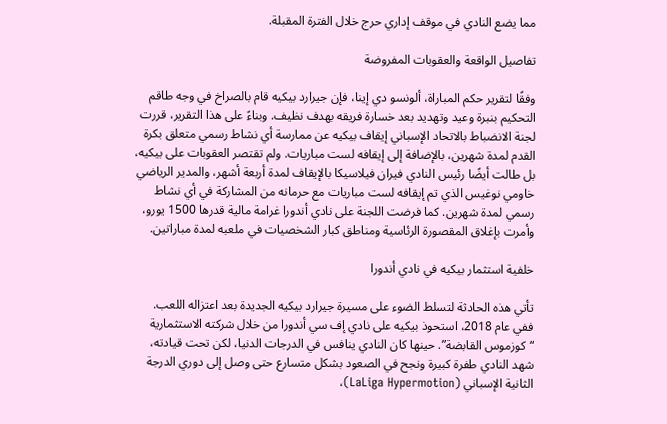مما يضع النادي في موقف إداري حرج خلال الفترة المقبلة.

تفاصيل الواقعة والعقوبات المفروضة

وفقًا لتقرير حكم المباراة، ألونسو دي إينا، فإن جيرارد بيكيه قام بالصراخ في وجه طاقم التحكيم بنبرة وعيد وتهديد بعد خسارة فريقه بهدف نظيف. وبناءً على هذا التقرير، قررت لجنة الانضباط بالاتحاد الإسباني إيقاف بيكيه عن ممارسة أي نشاط رسمي متعلق بكرة القدم لمدة شهرين، بالإضافة إلى إيقافه لست مباريات. ولم تقتصر العقوبات على بيكيه، بل طالت أيضًا رئيس النادي فيران فيلاسيكا بالإيقاف لمدة أربعة أشهر، والمدير الرياضي خاومي نوغيس الذي تم إيقافه لست مباريات مع حرمانه من المشاركة في أي نشاط رسمي لمدة شهرين. كما فرضت اللجنة على نادي أندورا غرامة مالية قدرها 1500 يورو، وأمرت بإغلاق المقصورة الرئاسية ومناطق كبار الشخصيات في ملعبه لمدة مباراتين.

خلفية استثمار بيكيه في نادي أندورا

تأتي هذه الحادثة لتسلط الضوء على مسيرة جيرارد بيكيه الجديدة بعد اعتزاله اللعب. ففي عام 2018، استحوذ بيكيه على نادي إف سي أندورا من خلال شركته الاستثمارية “كوزموس القابضة”. حينها كان النادي ينافس في الدرجات الدنيا، لكن تحت قيادته، شهد النادي طفرة كبيرة ونجح في الصعود بشكل متسارع حتى وصل إلى دوري الدرجة الثانية الإسباني (LaLiga Hypermotion)،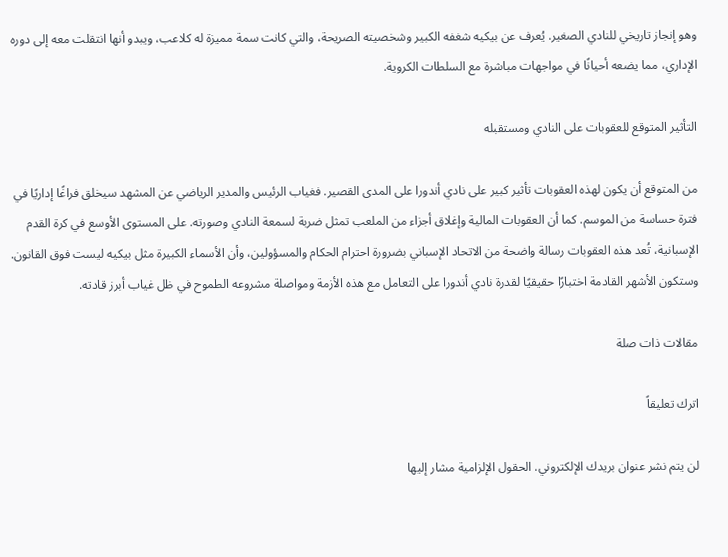وهو إنجاز تاريخي للنادي الصغير. يُعرف عن بيكيه شغفه الكبير وشخصيته الصريحة، والتي كانت سمة مميزة له كلاعب، ويبدو أنها انتقلت معه إلى دوره الإداري، مما يضعه أحيانًا في مواجهات مباشرة مع السلطات الكروية.

التأثير المتوقع للعقوبات على النادي ومستقبله

من المتوقع أن يكون لهذه العقوبات تأثير كبير على نادي أندورا على المدى القصير. فغياب الرئيس والمدير الرياضي عن المشهد سيخلق فراغًا إداريًا في فترة حساسة من الموسم. كما أن العقوبات المالية وإغلاق أجزاء من الملعب تمثل ضربة لسمعة النادي وصورته. على المستوى الأوسع في كرة القدم الإسبانية، تُعد هذه العقوبات رسالة واضحة من الاتحاد الإسباني بضرورة احترام الحكام والمسؤولين، وأن الأسماء الكبيرة مثل بيكيه ليست فوق القانون. وستكون الأشهر القادمة اختبارًا حقيقيًا لقدرة نادي أندورا على التعامل مع هذه الأزمة ومواصلة مشروعه الطموح في ظل غياب أبرز قادته.

مقالات ذات صلة

اترك تعليقاً

لن يتم نشر عنوان بريدك الإلكتروني. الحقول الإلزامية مشار إليها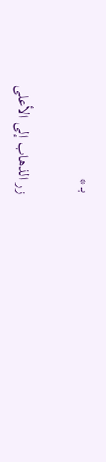بـ *

زر الذهاب إلى الأعلى